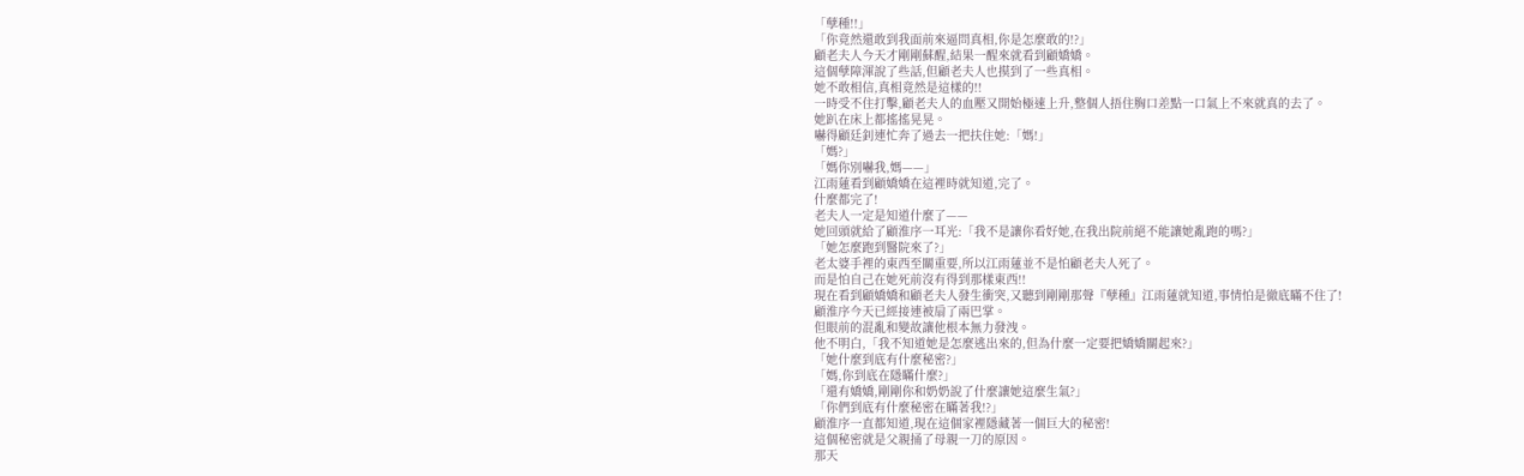「孽種!!」
「你竟然還敢到我面前來逼問真相,你是怎麼敢的!?」
顧老夫人今天才剛剛蘇醒,結果一醒來就看到顧嬌嬌。
這個孽障渾說了些話,但顧老夫人也摸到了一些真相。
她不敢相信,真相竟然是這樣的!!
一時受不住打擊,顧老夫人的血壓又開始極速上升,整個人捂住胸口差點一口氣上不來就真的去了。
她趴在床上都搖搖晃晃。
嚇得顧廷釗連忙奔了過去一把扶住她:「媽!」
「媽?」
「媽你別嚇我,媽——」
江雨蓮看到顧嬌嬌在這裡時就知道,完了。
什麼都完了!
老夫人一定是知道什麼了——
她回頭就給了顧淮序一耳光:「我不是讓你看好她,在我出院前絕不能讓她亂跑的嗎?」
「她怎麼跑到醫院來了?」
老太婆手裡的東西至關重要,所以江雨蓮並不是怕顧老夫人死了。
而是怕自己在她死前沒有得到那樣東西!!
現在看到顧嬌嬌和顧老夫人發生衝突,又聽到剛剛那聲『孽種』江雨蓮就知道,事情怕是徹底瞞不住了!
顧淮序今天已經接連被扇了兩巴掌。
但眼前的混亂和變故讓他根本無力發洩。
他不明白,「我不知道她是怎麼逃出來的,但為什麼一定要把嬌嬌關起來?」
「她什麼到底有什麼秘密?」
「媽,你到底在隱瞞什麼?」
「還有嬌嬌,剛剛你和奶奶說了什麼讓她這麼生氣?」
「你們到底有什麼秘密在瞞著我!?」
顧淮序一直都知道,現在這個家裡隱藏著一個巨大的秘密!
這個秘密就是父親捅了母親一刀的原因。
那天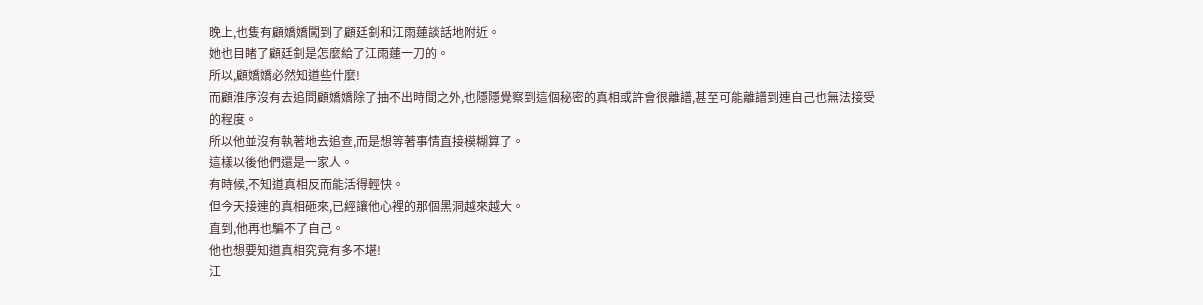晚上,也隻有顧嬌嬌闖到了顧廷釗和江雨蓮談話地附近。
她也目睹了顧廷釗是怎麼給了江雨蓮一刀的。
所以,顧嬌嬌必然知道些什麼!
而顧淮序沒有去追問顧嬌嬌除了抽不出時間之外,也隱隱覺察到這個秘密的真相或許會很離譜,甚至可能離譜到連自己也無法接受的程度。
所以他並沒有執著地去追查,而是想等著事情直接模糊算了。
這樣以後他們還是一家人。
有時候,不知道真相反而能活得輕快。
但今天接連的真相砸來,已經讓他心裡的那個黑洞越來越大。
直到,他再也騙不了自己。
他也想要知道真相究竟有多不堪!
江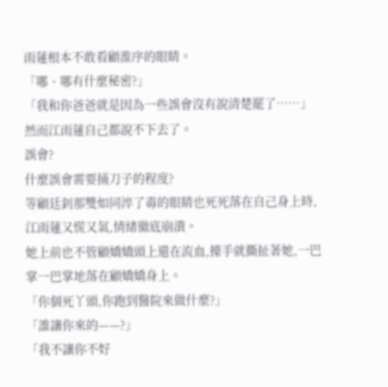雨蓮根本不敢看顧淮序的眼睛。
「哪、哪有什麼秘密?」
「我和你爸爸就是因為一些誤會沒有說清楚罷了……」
然而江雨蓮自己都說不下去了。
誤會?
什麼誤會需要捅刀子的程度?
等顧廷釗那雙如同淬了毒的眼睛也死死落在自己身上時,江雨蓮又慌又氣,情緒徹底崩潰。
她上前也不管顧嬌嬌頭上還在流血,擡手就撕扯著她,一巴掌一巴掌地落在顧嬌嬌身上。
「你個死丫頭,你跑到醫院來做什麼?」
「誰讓你來的——?」
「我不讓你不好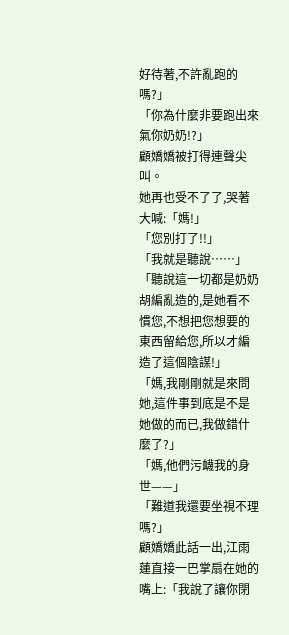好待著,不許亂跑的嗎?」
「你為什麼非要跑出來氣你奶奶!?」
顧嬌嬌被打得連聲尖叫。
她再也受不了了,哭著大喊:「媽!」
「您別打了!!」
「我就是聽說……」
「聽說這一切都是奶奶胡編亂造的,是她看不慣您,不想把您想要的東西留給您,所以才編造了這個陰謀!」
「媽,我剛剛就是來問她,這件事到底是不是她做的而已,我做錯什麼了?」
「媽,他們污衊我的身世——」
「難道我還要坐視不理嗎?」
顧嬌嬌此話一出,江雨蓮直接一巴掌扇在她的嘴上:「我說了讓你閉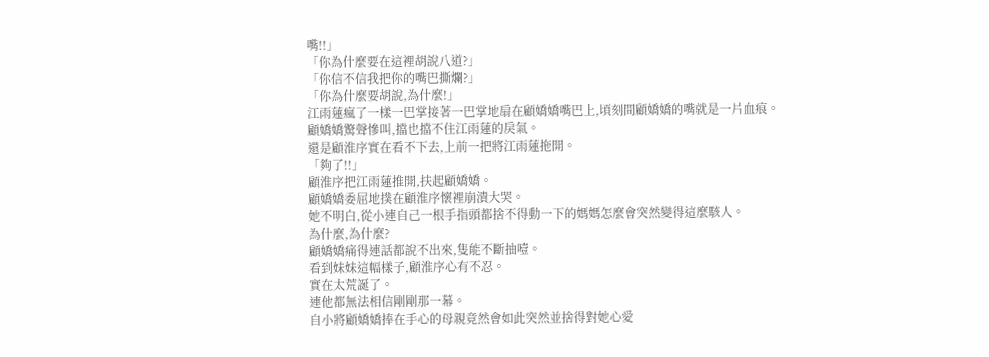嘴!!」
「你為什麼要在這裡胡說八道?」
「你信不信我把你的嘴巴撕爛?」
「你為什麼要胡說,為什麼!」
江雨蓮瘋了一樣一巴掌接著一巴掌地扇在顧嬌嬌嘴巴上,頃刻間顧嬌嬌的嘴就是一片血痕。
顧嬌嬌驚聲慘叫,擋也擋不住江雨蓮的戾氣。
還是顧淮序實在看不下去,上前一把將江雨蓮拖開。
「夠了!!」
顧淮序把江雨蓮推開,扶起顧嬌嬌。
顧嬌嬌委屈地撲在顧淮序懷裡崩潰大哭。
她不明白,從小連自己一根手指頭都捨不得動一下的媽媽怎麼會突然變得這麼駭人。
為什麼,為什麼?
顧嬌嬌痛得連話都說不出來,隻能不斷抽噎。
看到妹妹這幅樣子,顧淮序心有不忍。
實在太荒誕了。
連他都無法相信剛剛那一幕。
自小將顧嬌嬌捧在手心的母親竟然會如此突然並捨得對她心愛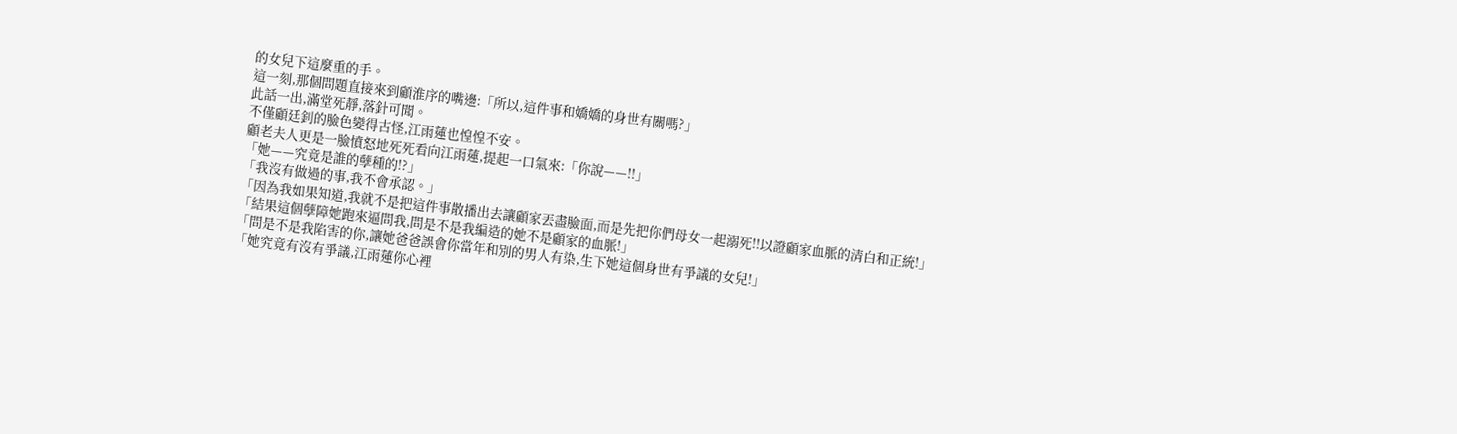的女兒下這麼重的手。
這一刻,那個問題直接來到顧淮序的嘴邊:「所以,這件事和嬌嬌的身世有關嗎?」
此話一出,滿堂死靜,落針可聞。
不僅顧廷釗的臉色變得古怪,江雨蓮也惶惶不安。
顧老夫人更是一臉憤怒地死死看向江雨蓮,提起一口氣來:「你說——!!」
「她——究竟是誰的孽種的!?」
「我沒有做過的事,我不會承認。」
「因為我如果知道,我就不是把這件事散播出去讓顧家丟盡臉面,而是先把你們母女一起溺死!!以證顧家血脈的清白和正統!」
「結果這個孽障她跑來逼問我,問是不是我編造的她不是顧家的血脈!」
「問是不是我陷害的你,讓她爸爸誤會你當年和別的男人有染,生下她這個身世有爭議的女兒!」
「她究竟有沒有爭議,江雨蓮你心裡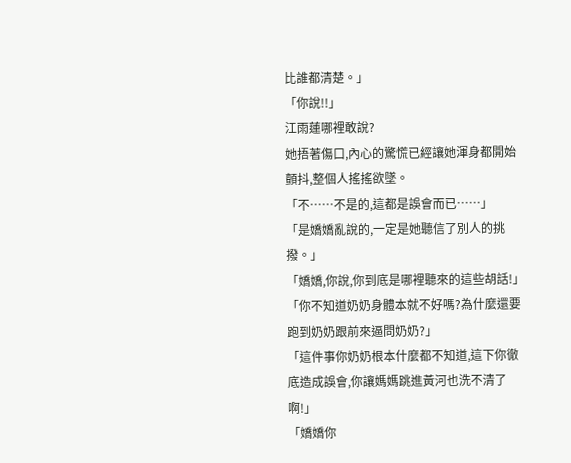比誰都清楚。」
「你說!!」
江雨蓮哪裡敢說?
她捂著傷口,內心的驚慌已經讓她渾身都開始顫抖,整個人搖搖欲墜。
「不……不是的,這都是誤會而已……」
「是嬌嬌亂說的,一定是她聽信了別人的挑撥。」
「嬌嬌,你說,你到底是哪裡聽來的這些胡話!」
「你不知道奶奶身體本就不好嗎?為什麼還要跑到奶奶跟前來逼問奶奶?」
「這件事你奶奶根本什麼都不知道,這下你徹底造成誤會,你讓媽媽跳進黃河也洗不清了啊!」
「嬌嬌你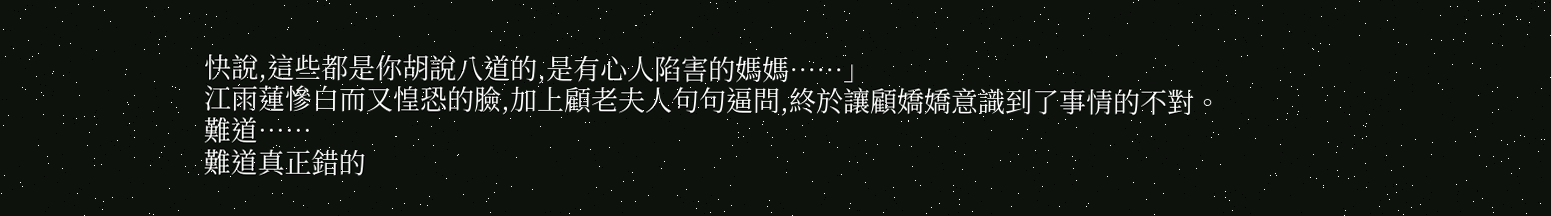快說,這些都是你胡說八道的,是有心人陷害的媽媽……」
江雨蓮慘白而又惶恐的臉,加上顧老夫人句句逼問,終於讓顧嬌嬌意識到了事情的不對。
難道……
難道真正錯的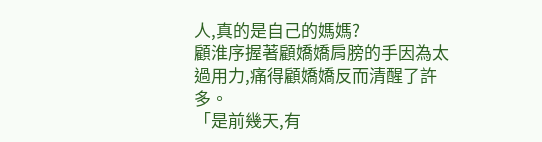人,真的是自己的媽媽?
顧淮序握著顧嬌嬌肩膀的手因為太過用力,痛得顧嬌嬌反而清醒了許多。
「是前幾天,有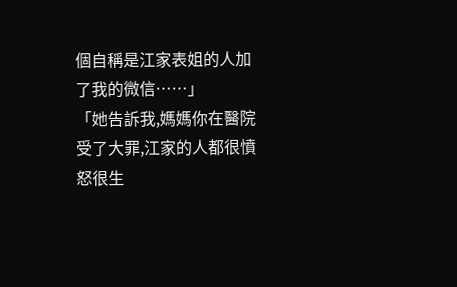個自稱是江家表姐的人加了我的微信……」
「她告訴我,媽媽你在醫院受了大罪,江家的人都很憤怒很生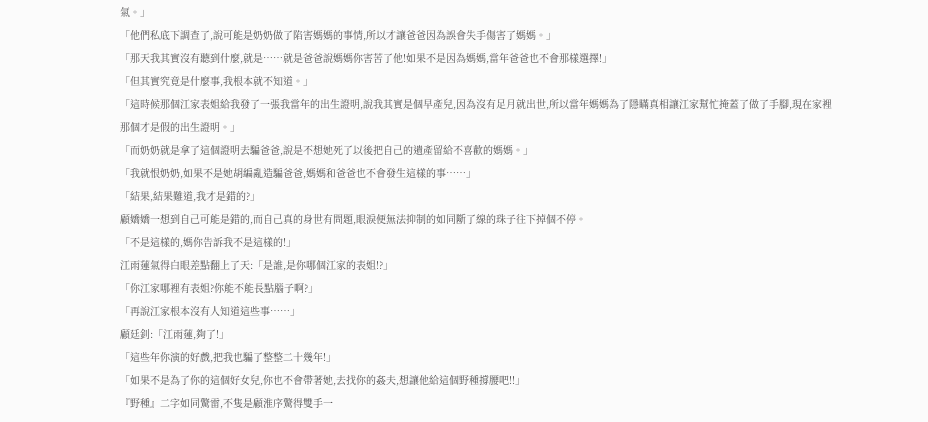氣。」
「他們私底下調查了,說可能是奶奶做了陷害媽媽的事情,所以才讓爸爸因為誤會失手傷害了媽媽。」
「那天我其實沒有聽到什麼,就是……就是爸爸說媽媽你害苦了他!如果不是因為媽媽,當年爸爸也不會那樣選擇!」
「但其實究竟是什麼事,我根本就不知道。」
「這時候那個江家表姐給我發了一張我當年的出生證明,說我其實是個早產兒,因為沒有足月就出世,所以當年媽媽為了隱瞞真相讓江家幫忙掩蓋了做了手腳,現在家裡那個才是假的出生證明。」
「而奶奶就是拿了這個證明去騙爸爸,說是不想她死了以後把自己的遺產留給不喜歡的媽媽。」
「我就恨奶奶,如果不是她胡編亂造騙爸爸,媽媽和爸爸也不會發生這樣的事……」
「結果,結果難道,我才是錯的?」
顧嬌嬌一想到自己可能是錯的,而自己真的身世有問題,眼淚便無法抑制的如同斷了線的珠子往下掉個不停。
「不是這樣的,媽你告訴我不是這樣的!」
江雨蓮氣得白眼差點翻上了天:「是誰,是你哪個江家的表姐!?」
「你江家哪裡有表姐?你能不能長點腦子啊?」
「再說江家根本沒有人知道這些事……」
顧廷釗:「江雨蓮,夠了!」
「這些年你演的好戲,把我也騙了整整二十幾年!」
「如果不是為了你的這個好女兒,你也不會帶著她,去找你的姦夫,想讓他給這個野種撐腰吧!!」
『野種』二字如同驚雷,不隻是顧淮序驚得雙手一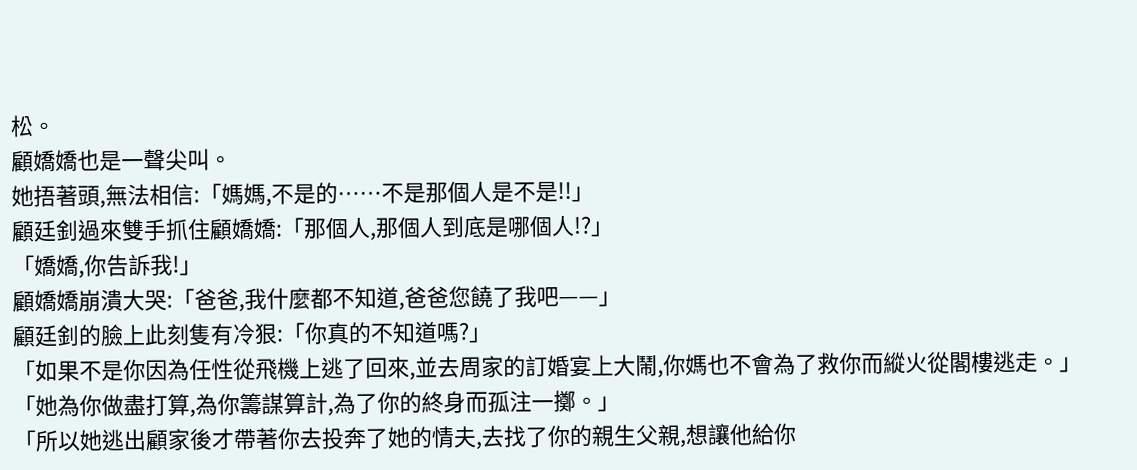松。
顧嬌嬌也是一聲尖叫。
她捂著頭,無法相信:「媽媽,不是的……不是那個人是不是!!」
顧廷釗過來雙手抓住顧嬌嬌:「那個人,那個人到底是哪個人!?」
「嬌嬌,你告訴我!」
顧嬌嬌崩潰大哭:「爸爸,我什麼都不知道,爸爸您饒了我吧——」
顧廷釗的臉上此刻隻有冷狠:「你真的不知道嗎?」
「如果不是你因為任性從飛機上逃了回來,並去周家的訂婚宴上大鬧,你媽也不會為了救你而縱火從閣樓逃走。」
「她為你做盡打算,為你籌謀算計,為了你的終身而孤注一擲。」
「所以她逃出顧家後才帶著你去投奔了她的情夫,去找了你的親生父親,想讓他給你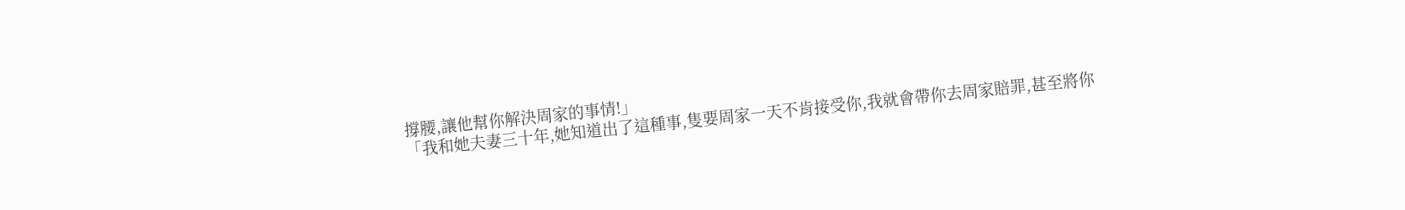撐腰,讓他幫你解決周家的事情!」
「我和她夫妻三十年,她知道出了這種事,隻要周家一天不肯接受你,我就會帶你去周家賠罪,甚至將你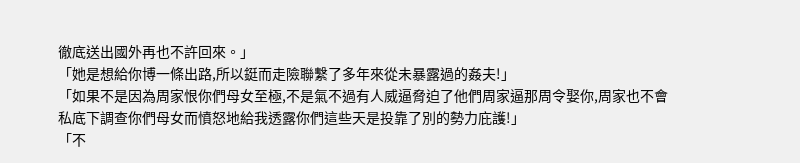徹底送出國外再也不許回來。」
「她是想給你博一條出路,所以鋌而走險聯繫了多年來從未暴露過的姦夫!」
「如果不是因為周家恨你們母女至極,不是氣不過有人威逼脅迫了他們周家逼那周令娶你,周家也不會私底下調查你們母女而憤怒地給我透露你們這些天是投靠了別的勢力庇護!」
「不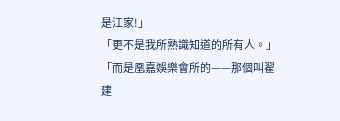是江家!」
「更不是我所熟識知道的所有人。」
「而是凰嘉娛樂會所的——那個叫翟建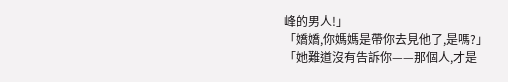峰的男人!」
「嬌嬌,你媽媽是帶你去見他了,是嗎?」
「她難道沒有告訴你——那個人,才是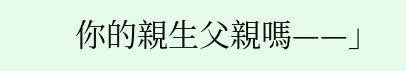你的親生父親嗎——」